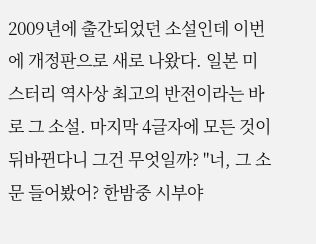2009년에 출간되었던 소설인데 이번에 개정판으로 새로 나왔다. 일본 미스터리 역사상 최고의 반전이라는 바로 그 소설. 마지막 4글자에 모든 것이 뒤바뀐다니 그건 무엇일까? "너, 그 소문 들어봤어? 한밤중 시부야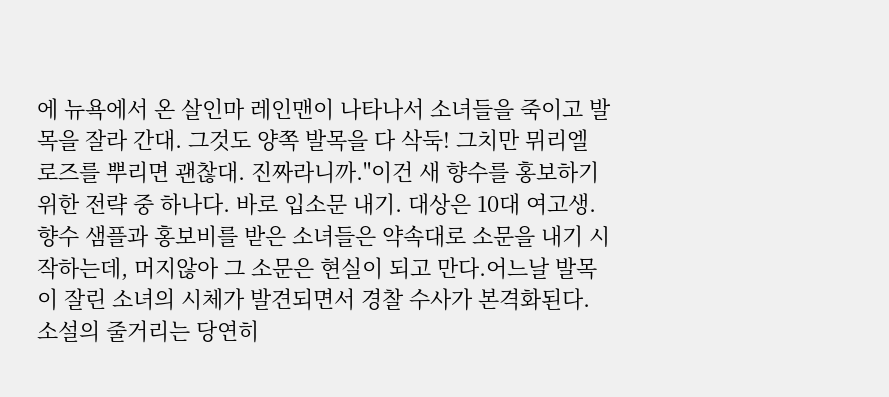에 뉴욕에서 온 살인마 레인맨이 나타나서 소녀들을 죽이고 발목을 잘라 간대. 그것도 양쪽 발목을 다 삭둑! 그치만 뮈리엘 로즈를 뿌리면 괜찮대. 진짜라니까."이건 새 향수를 홍보하기 위한 전략 중 하나다. 바로 입소문 내기. 대상은 10대 여고생. 향수 샘플과 홍보비를 받은 소녀들은 약속대로 소문을 내기 시작하는데, 머지않아 그 소문은 현실이 되고 만다.어느날 발목이 잘린 소녀의 시체가 발견되면서 경찰 수사가 본격화된다. 소설의 줄거리는 당연히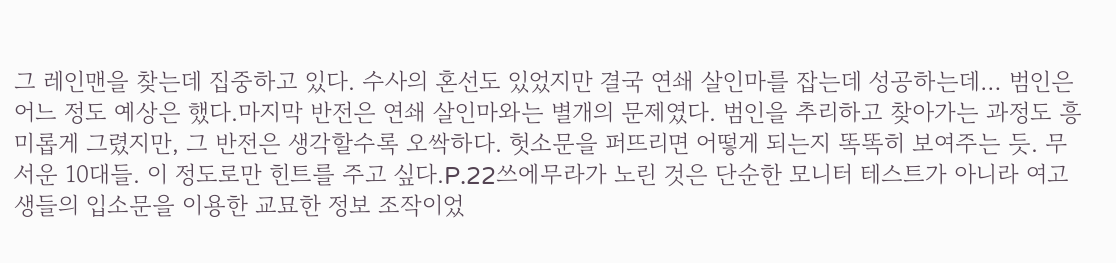그 레인맨을 찾는데 집중하고 있다. 수사의 혼선도 있었지만 결국 연쇄 살인마를 잡는데 성공하는데… 범인은 어느 정도 예상은 했다.마지막 반전은 연쇄 살인마와는 별개의 문제였다. 범인을 추리하고 찾아가는 과정도 흥미롭게 그렸지만, 그 반전은 생각할수록 오싹하다. 헛소문을 퍼뜨리면 어떻게 되는지 똑똑히 보여주는 듯. 무서운 10대들. 이 정도로만 힌트를 주고 싶다.P.22쓰에무라가 노린 것은 단순한 모니터 테스트가 아니라 여고생들의 입소문을 이용한 교묘한 정보 조작이었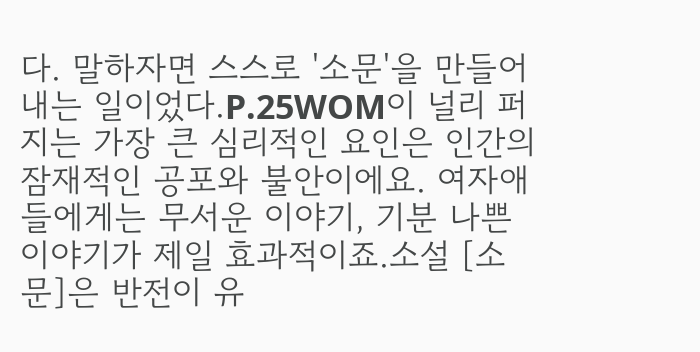다. 말하자면 스스로 '소문'을 만들어내는 일이었다.P.25WOM이 널리 퍼지는 가장 큰 심리적인 요인은 인간의 잠재적인 공포와 불안이에요. 여자애들에게는 무서운 이야기, 기분 나쁜 이야기가 제일 효과적이죠.소설 [소문]은 반전이 유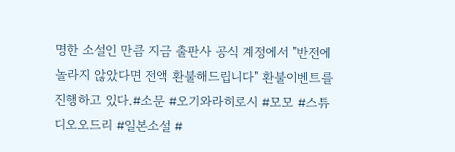명한 소설인 만큼 지금 출판사 공식 계정에서 "반전에 놀라지 않았다면 전액 환불해드립니다" 환불이벤트를 진행하고 있다.#소문 #오기와라히로시 #모모 #스튜디오오드리 #일본소설 #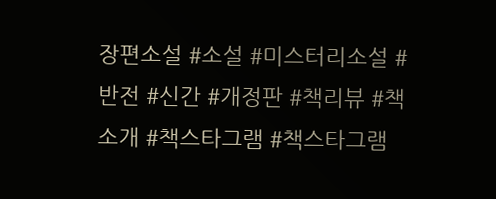장편소설 #소설 #미스터리소설 #반전 #신간 #개정판 #책리뷰 #책소개 #책스타그램 #책스타그램